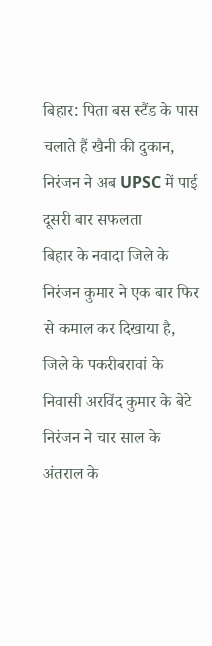बिहार: पिता बस स्टैंड के पास चलाते हैं खैनी की दुकान, निरंजन ने अब UPSC में पाई दूसरी बार सफलता
बिहार के नवादा जिले के निरंजन कुमार ने एक बार फिर से कमाल कर दिखाया है, जिले के पकरीबरावां के निवासी अरविंद कुमार के बेटे निरंजन ने चार साल के अंतराल के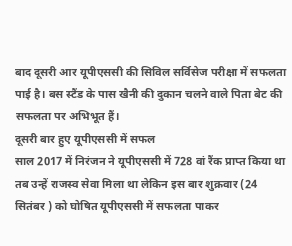बाद दूसरी आर यूपीएससी की सिविल सर्विसेज परीक्षा में सफलता पाई है। बस स्टैंड के पास खैनी की दुकान चलने वाले पिता बेट की सफलता पर अभिभूत हैं।
दूसरी बार हुए यूपीएससी में सफल
साल 2017 में निरंजन ने यूपीएससी में 728 वां रैंक प्राप्त किया था तब उन्हें राजस्व सेवा मिला था लेकिन इस बार शुक्रवार (24 सितंबर ) को घोषित यूपीएससी में सफलता पाकर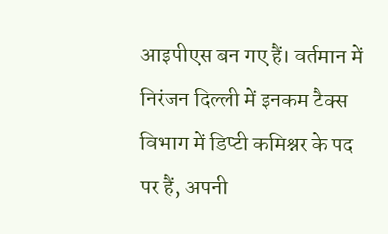आइपीएस बन गए हैं। वर्तमान में निरंजन दिल्ली में इनकम टैक्स विभाग में डिप्टी कमिश्नर के पद पर हैं, अपनी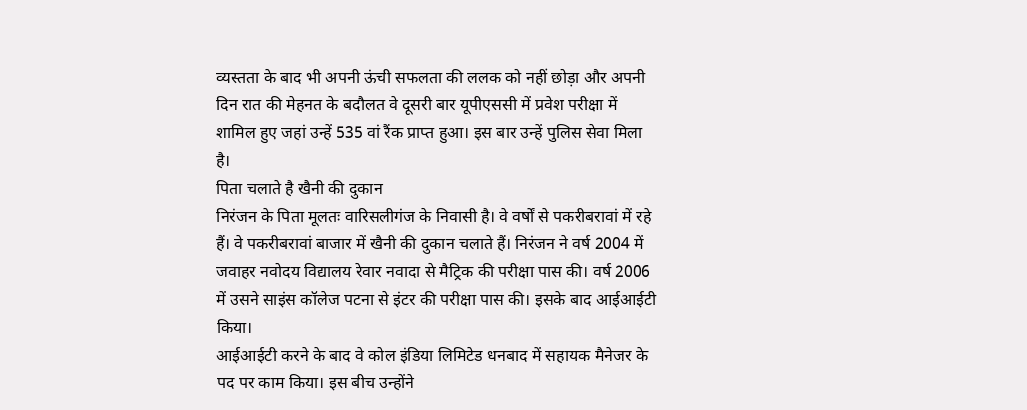व्यस्तता के बाद भी अपनी ऊंची सफलता की ललक को नहीं छोड़ा और अपनी दिन रात की मेहनत के बदौलत वे दूसरी बार यूपीएससी में प्रवेश परीक्षा में शामिल हुए जहां उन्हें 535 वां रैंक प्राप्त हुआ। इस बार उन्हें पुलिस सेवा मिला है।
पिता चलाते है खैनी की दुकान
निरंजन के पिता मूलतः वारिसलीगंज के निवासी है। वे वर्षों से पकरीबरावां में रहे हैं। वे पकरीबरावां बाजार में खैनी की दुकान चलाते हैं। निरंजन ने वर्ष 2004 में जवाहर नवोदय विद्यालय रेवार नवादा से मैट्रिक की परीक्षा पास की। वर्ष 2006 में उसने साइंस कॉलेज पटना से इंटर की परीक्षा पास की। इसके बाद आईआईटी किया।
आईआईटी करने के बाद वे कोल इंडिया लिमिटेड धनबाद में सहायक मैनेजर के पद पर काम किया। इस बीच उन्होंने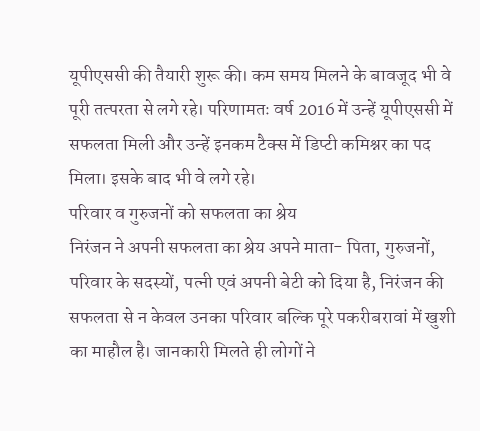यूपीएससी की तैयारी शुरू की। कम समय मिलने के बावजूद भी वे पूरी तत्परता से लगे रहे। परिणामतः वर्ष 2016 में उन्हें यूपीएससी में सफलता मिली और उन्हें इनकम टैक्स में डिप्टी कमिश्नर का पद मिला। इसके बाद भी वे लगे रहे।
परिवार व गुरुजनों को सफलता का श्रेय
निरंजन ने अपनी सफलता का श्रेय अपने माता- पिता, गुरुजनों, परिवार के सदस्यों, पत्नी एवं अपनी बेटी को दिया है, निरंजन की सफलता से न केवल उनका परिवार बल्कि पूरे पकरीबरावां में खुशी का माहौल है। जानकारी मिलते ही लोगों ने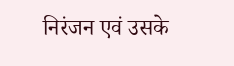निरंजन एवं उसके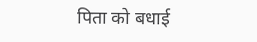पिता को बधाई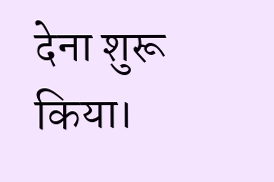देना शुरू किया।